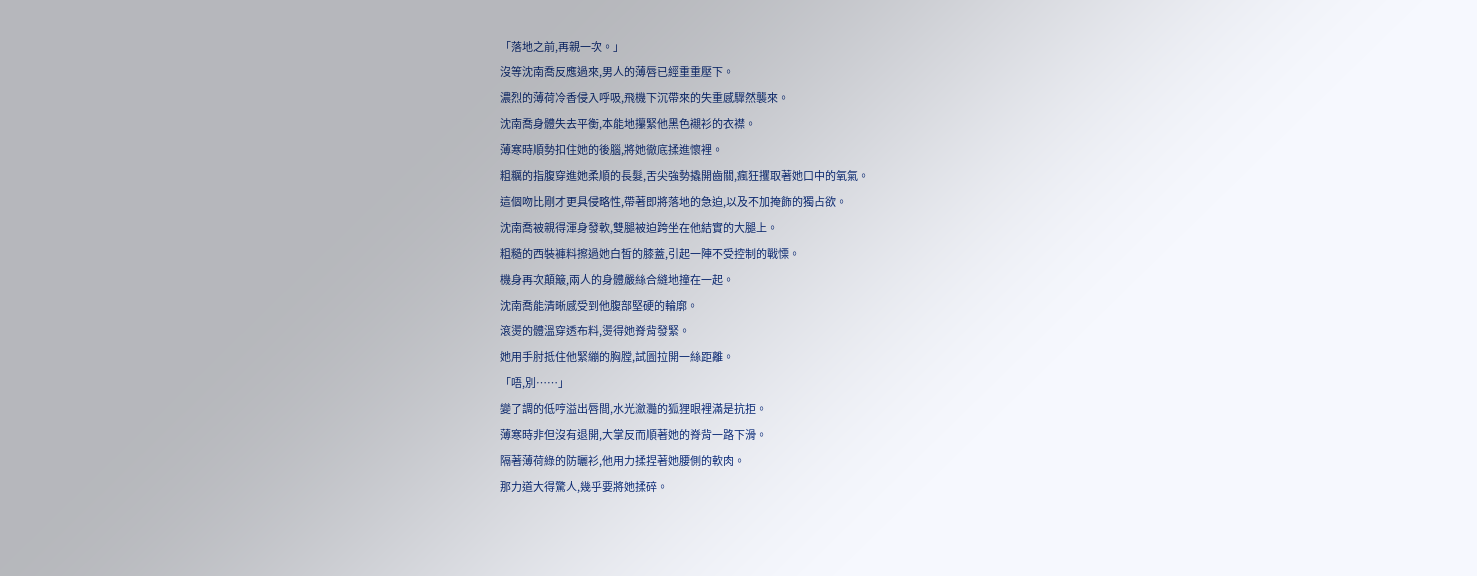「落地之前,再親一次。」
沒等沈南喬反應過來,男人的薄唇已經重重壓下。
濃烈的薄荷冷香侵入呼吸,飛機下沉帶來的失重感驟然襲來。
沈南喬身體失去平衡,本能地攥緊他黑色襯衫的衣襟。
薄寒時順勢扣住她的後腦,將她徹底揉進懷裡。
粗糲的指腹穿進她柔順的長髮,舌尖強勢撬開齒關,瘋狂攫取著她口中的氧氣。
這個吻比剛才更具侵略性,帶著即將落地的急迫,以及不加掩飾的獨占欲。
沈南喬被親得渾身發軟,雙腿被迫跨坐在他結實的大腿上。
粗糙的西裝褲料擦過她白皙的膝蓋,引起一陣不受控制的戰慄。
機身再次顛簸,兩人的身體嚴絲合縫地撞在一起。
沈南喬能清晰感受到他腹部堅硬的輪廓。
滾燙的體溫穿透布料,燙得她脊背發緊。
她用手肘抵住他緊繃的胸膛,試圖拉開一絲距離。
「唔,別……」
變了調的低哼溢出唇間,水光瀲灩的狐狸眼裡滿是抗拒。
薄寒時非但沒有退開,大掌反而順著她的脊背一路下滑。
隔著薄荷綠的防曬衫,他用力揉捏著她腰側的軟肉。
那力道大得驚人,幾乎要將她揉碎。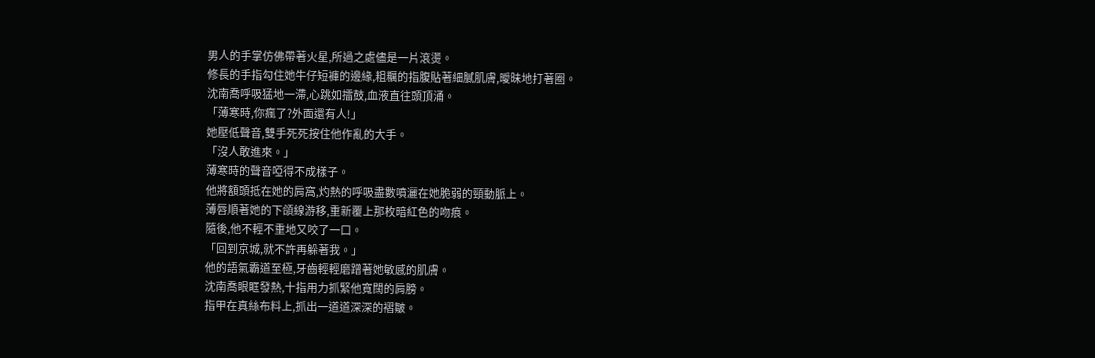男人的手掌仿佛帶著火星,所過之處儘是一片滾燙。
修長的手指勾住她牛仔短褲的邊緣,粗糲的指腹貼著細膩肌膚,曖昧地打著圈。
沈南喬呼吸猛地一滯,心跳如擂鼓,血液直往頭頂涌。
「薄寒時,你瘋了?外面還有人!」
她壓低聲音,雙手死死按住他作亂的大手。
「沒人敢進來。」
薄寒時的聲音啞得不成樣子。
他將額頭抵在她的肩窩,灼熱的呼吸盡數噴灑在她脆弱的頸動脈上。
薄唇順著她的下頜線游移,重新覆上那枚暗紅色的吻痕。
隨後,他不輕不重地又咬了一口。
「回到京城,就不許再躲著我。」
他的語氣霸道至極,牙齒輕輕磨蹭著她敏感的肌膚。
沈南喬眼眶發熱,十指用力抓緊他寬闊的肩膀。
指甲在真絲布料上,抓出一道道深深的褶皺。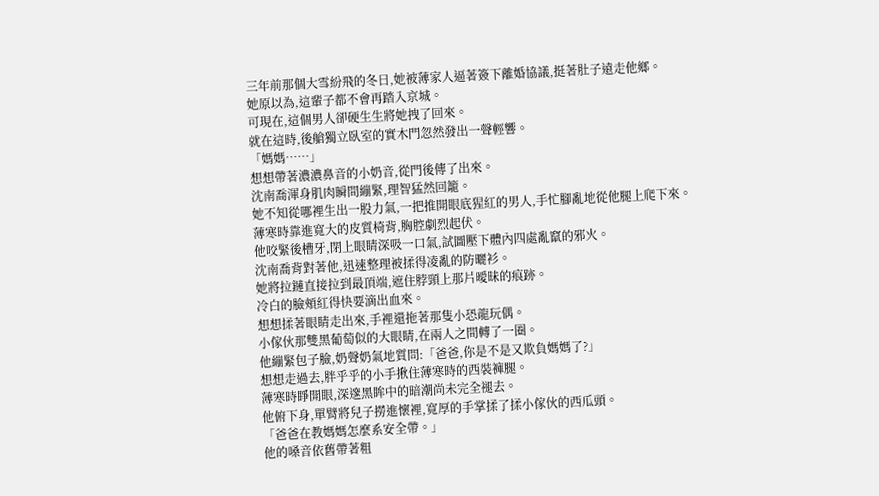三年前那個大雪紛飛的冬日,她被薄家人逼著簽下離婚協議,挺著肚子遠走他鄉。
她原以為,這輩子都不會再踏入京城。
可現在,這個男人卻硬生生將她拽了回來。
就在這時,後艙獨立臥室的實木門忽然發出一聲輕響。
「媽媽……」
想想帶著濃濃鼻音的小奶音,從門後傳了出來。
沈南喬渾身肌肉瞬間繃緊,理智猛然回籠。
她不知從哪裡生出一股力氣,一把推開眼底猩紅的男人,手忙腳亂地從他腿上爬下來。
薄寒時靠進寬大的皮質椅背,胸腔劇烈起伏。
他咬緊後槽牙,閉上眼睛深吸一口氣,試圖壓下體內四處亂竄的邪火。
沈南喬背對著他,迅速整理被揉得凌亂的防曬衫。
她將拉鏈直接拉到最頂端,遮住脖頸上那片曖昧的痕跡。
冷白的臉頰紅得快要滴出血來。
想想揉著眼睛走出來,手裡還拖著那隻小恐龍玩偶。
小傢伙那雙黑葡萄似的大眼睛,在兩人之間轉了一圈。
他繃緊包子臉,奶聲奶氣地質問:「爸爸,你是不是又欺負媽媽了?」
想想走過去,胖乎乎的小手揪住薄寒時的西裝褲腿。
薄寒時睜開眼,深邃黑眸中的暗潮尚未完全褪去。
他俯下身,單臂將兒子撈進懷裡,寬厚的手掌揉了揉小傢伙的西瓜頭。
「爸爸在教媽媽怎麼系安全帶。」
他的嗓音依舊帶著粗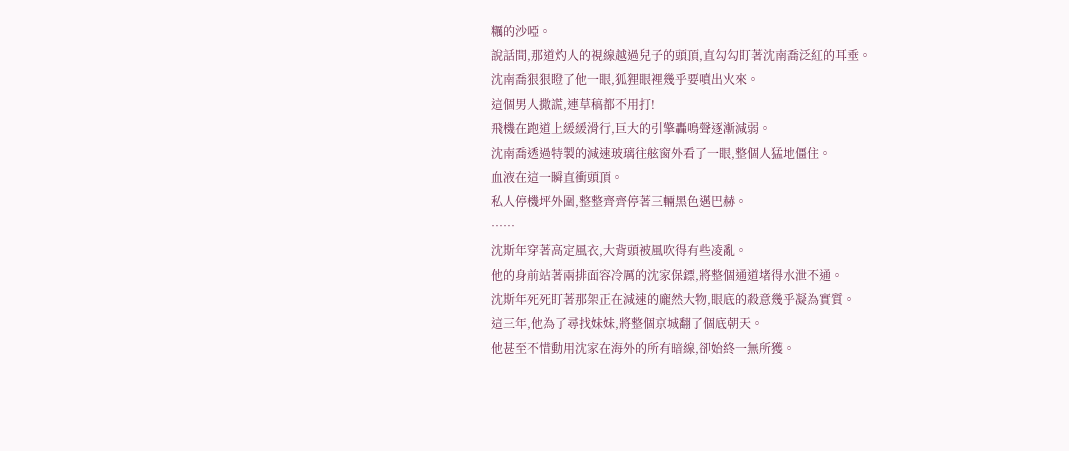糲的沙啞。
說話間,那道灼人的視線越過兒子的頭頂,直勾勾盯著沈南喬泛紅的耳垂。
沈南喬狠狠瞪了他一眼,狐狸眼裡幾乎要噴出火來。
這個男人撒謊,連草稿都不用打!
飛機在跑道上緩緩滑行,巨大的引擎轟鳴聲逐漸減弱。
沈南喬透過特製的減速玻璃往舷窗外看了一眼,整個人猛地僵住。
血液在這一瞬直衝頭頂。
私人停機坪外圍,整整齊齊停著三輛黑色邁巴赫。
……
沈斯年穿著高定風衣,大背頭被風吹得有些凌亂。
他的身前站著兩排面容冷厲的沈家保鏢,將整個通道堵得水泄不通。
沈斯年死死盯著那架正在減速的龐然大物,眼底的殺意幾乎凝為實質。
這三年,他為了尋找妹妹,將整個京城翻了個底朝天。
他甚至不惜動用沈家在海外的所有暗線,卻始終一無所獲。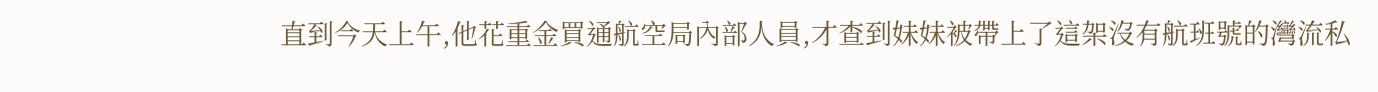直到今天上午,他花重金買通航空局內部人員,才查到妹妹被帶上了這架沒有航班號的灣流私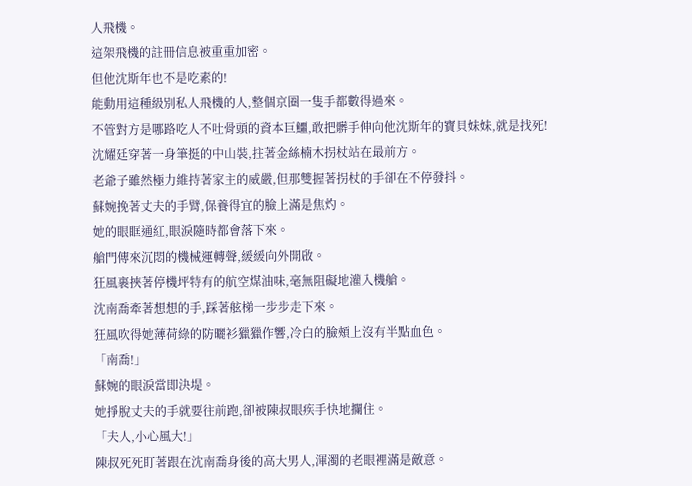人飛機。
這架飛機的註冊信息被重重加密。
但他沈斯年也不是吃素的!
能動用這種級別私人飛機的人,整個京圈一隻手都數得過來。
不管對方是哪路吃人不吐骨頭的資本巨鱷,敢把髒手伸向他沈斯年的寶貝妹妹,就是找死!
沈耀廷穿著一身筆挺的中山裝,拄著金絲楠木拐杖站在最前方。
老爺子雖然極力維持著家主的威嚴,但那雙握著拐杖的手卻在不停發抖。
蘇婉挽著丈夫的手臂,保養得宜的臉上滿是焦灼。
她的眼眶通紅,眼淚隨時都會落下來。
艙門傳來沉悶的機械運轉聲,緩緩向外開啟。
狂風裹挾著停機坪特有的航空煤油味,毫無阻礙地灌入機艙。
沈南喬牽著想想的手,踩著舷梯一步步走下來。
狂風吹得她薄荷綠的防曬衫獵獵作響,冷白的臉頰上沒有半點血色。
「南喬!」
蘇婉的眼淚當即決堤。
她掙脫丈夫的手就要往前跑,卻被陳叔眼疾手快地攔住。
「夫人,小心風大!」
陳叔死死盯著跟在沈南喬身後的高大男人,渾濁的老眼裡滿是敵意。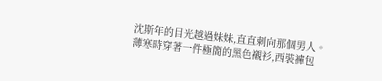沈斯年的目光越過妹妹,直直刺向那個男人。
薄寒時穿著一件極簡的黑色襯衫,西裝褲包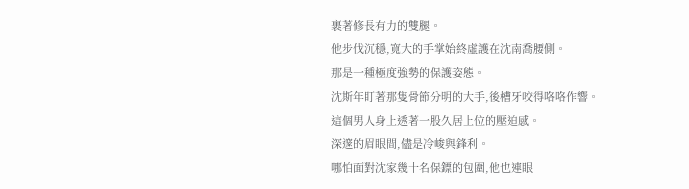裹著修長有力的雙腿。
他步伐沉穩,寬大的手掌始終虛護在沈南喬腰側。
那是一種極度強勢的保護姿態。
沈斯年盯著那隻骨節分明的大手,後槽牙咬得咯咯作響。
這個男人身上透著一股久居上位的壓迫感。
深邃的眉眼間,儘是冷峻與鋒利。
哪怕面對沈家幾十名保鏢的包圍,他也連眼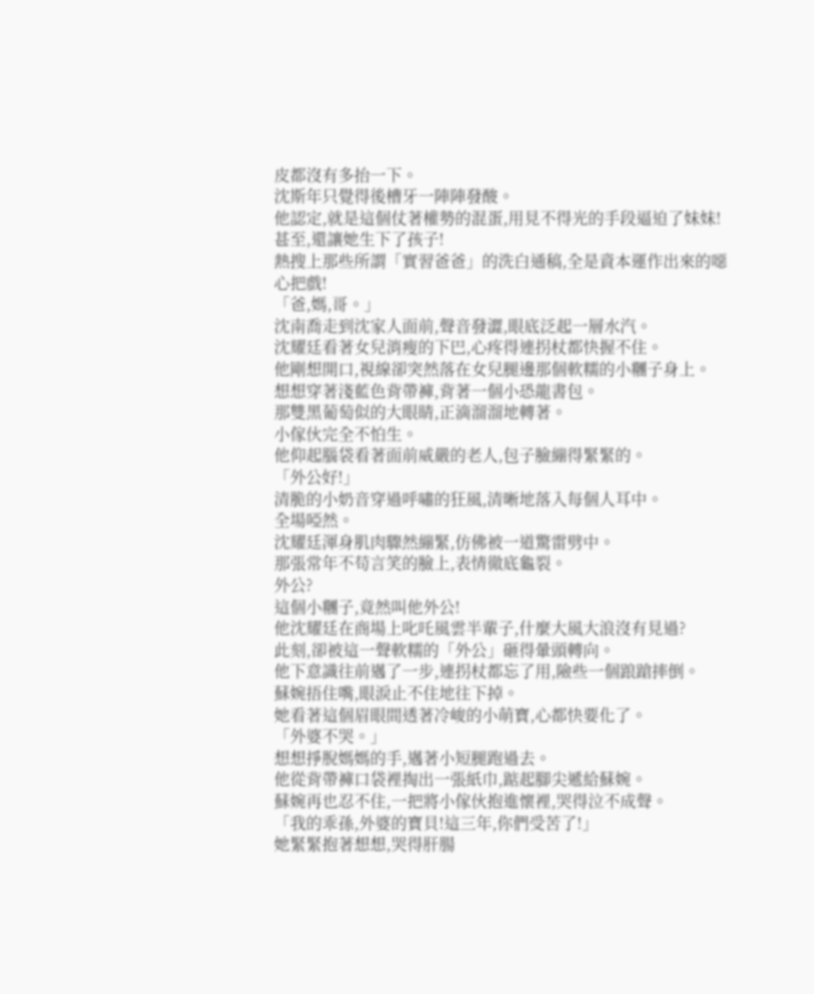皮都沒有多抬一下。
沈斯年只覺得後槽牙一陣陣發酸。
他認定,就是這個仗著權勢的混蛋,用見不得光的手段逼迫了妹妹!
甚至,還讓她生下了孩子!
熱搜上那些所謂「實習爸爸」的洗白通稿,全是資本運作出來的噁心把戲!
「爸,媽,哥。」
沈南喬走到沈家人面前,聲音發澀,眼底泛起一層水汽。
沈耀廷看著女兒消瘦的下巴,心疼得連拐杖都快握不住。
他剛想開口,視線卻突然落在女兒腿邊那個軟糯的小糰子身上。
想想穿著淺藍色背帶褲,背著一個小恐龍書包。
那雙黑葡萄似的大眼睛,正滴溜溜地轉著。
小傢伙完全不怕生。
他仰起腦袋看著面前威嚴的老人,包子臉繃得緊緊的。
「外公好!」
清脆的小奶音穿過呼嘯的狂風,清晰地落入每個人耳中。
全場啞然。
沈耀廷渾身肌肉驟然繃緊,仿佛被一道驚雷劈中。
那張常年不苟言笑的臉上,表情徹底龜裂。
外公?
這個小糰子,竟然叫他外公!
他沈耀廷在商場上叱吒風雲半輩子,什麼大風大浪沒有見過?
此刻,卻被這一聲軟糯的「外公」砸得暈頭轉向。
他下意識往前邁了一步,連拐杖都忘了用,險些一個踉蹌摔倒。
蘇婉捂住嘴,眼淚止不住地往下掉。
她看著這個眉眼間透著冷峻的小萌寶,心都快要化了。
「外婆不哭。」
想想掙脫媽媽的手,邁著小短腿跑過去。
他從背帶褲口袋裡掏出一張紙巾,踮起腳尖遞給蘇婉。
蘇婉再也忍不住,一把將小傢伙抱進懷裡,哭得泣不成聲。
「我的乖孫,外婆的寶貝!這三年,你們受苦了!」
她緊緊抱著想想,哭得肝腸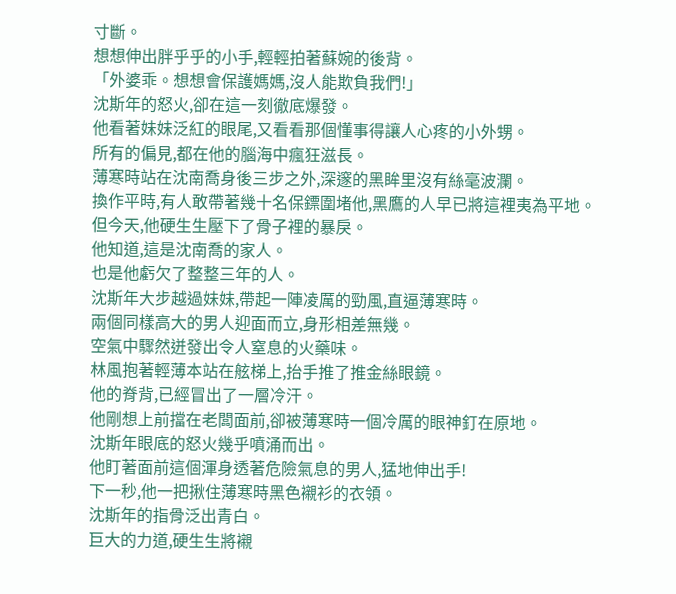寸斷。
想想伸出胖乎乎的小手,輕輕拍著蘇婉的後背。
「外婆乖。想想會保護媽媽,沒人能欺負我們!」
沈斯年的怒火,卻在這一刻徹底爆發。
他看著妹妹泛紅的眼尾,又看看那個懂事得讓人心疼的小外甥。
所有的偏見,都在他的腦海中瘋狂滋長。
薄寒時站在沈南喬身後三步之外,深邃的黑眸里沒有絲毫波瀾。
換作平時,有人敢帶著幾十名保鏢圍堵他,黑鷹的人早已將這裡夷為平地。
但今天,他硬生生壓下了骨子裡的暴戾。
他知道,這是沈南喬的家人。
也是他虧欠了整整三年的人。
沈斯年大步越過妹妹,帶起一陣凌厲的勁風,直逼薄寒時。
兩個同樣高大的男人迎面而立,身形相差無幾。
空氣中驟然迸發出令人窒息的火藥味。
林風抱著輕薄本站在舷梯上,抬手推了推金絲眼鏡。
他的脊背,已經冒出了一層冷汗。
他剛想上前擋在老闆面前,卻被薄寒時一個冷厲的眼神釘在原地。
沈斯年眼底的怒火幾乎噴涌而出。
他盯著面前這個渾身透著危險氣息的男人,猛地伸出手!
下一秒,他一把揪住薄寒時黑色襯衫的衣領。
沈斯年的指骨泛出青白。
巨大的力道,硬生生將襯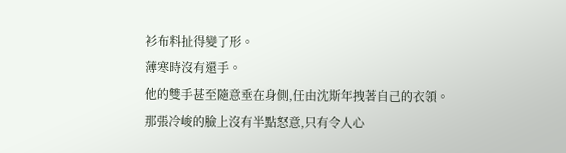衫布料扯得變了形。
薄寒時沒有還手。
他的雙手甚至隨意垂在身側,任由沈斯年拽著自己的衣領。
那張冷峻的臉上沒有半點怒意,只有令人心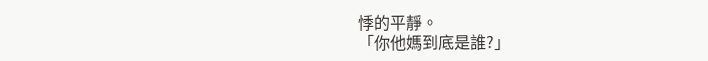悸的平靜。
「你他媽到底是誰?」